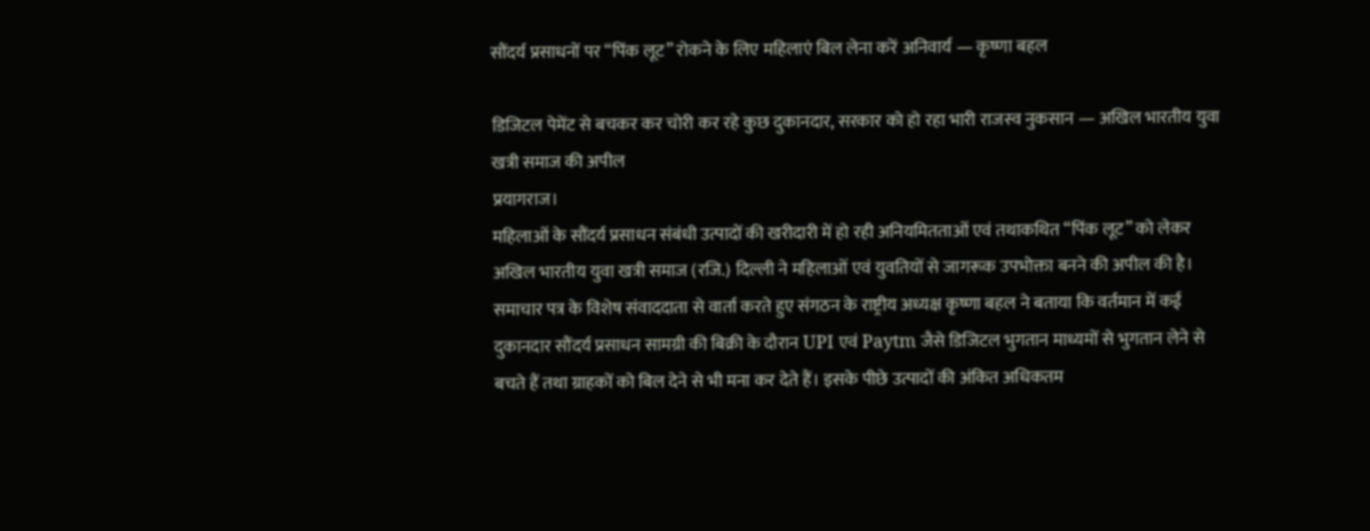सौंदर्य प्रसाधनों पर “पिंक लूट” रोकने के लिए महिलाएं बिल लेना करें अनिवार्य — कृष्णा बहल

डिजिटल पेमेंट से बचकर कर चोरी कर रहे कुछ दुकानदार, सरकार को हो रहा भारी राजस्व नुकसान — अखिल भारतीय युवा खत्री समाज की अपील
प्रयागराज।
महिलाओं के सौंदर्य प्रसाधन संबंधी उत्पादों की खरीदारी में हो रही अनियमितताओं एवं तथाकथित “पिंक लूट” को लेकर अखिल भारतीय युवा खत्री समाज (रजि.) दिल्ली ने महिलाओं एवं युवतियों से जागरूक उपभोक्ता बनने की अपील की है।
समाचार पत्र के विशेष संवाददाता से वार्ता करते हुए संगठन के राष्ट्रीय अध्यक्ष कृष्णा बहल ने बताया कि वर्तमान में कई दुकानदार सौंदर्य प्रसाधन सामग्री की बिक्री के दौरान UPI एवं Paytm जैसे डिजिटल भुगतान माध्यमों से भुगतान लेने से बचते हैं तथा ग्राहकों को बिल देने से भी मना कर देते हैं। इसके पीछे उत्पादों की अंकित अधिकतम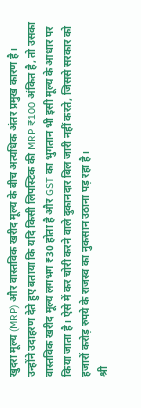खुदरा मूल्य (MRP) और वास्तविक खरीद मूल्य के बीच अत्यधिक अंतर प्रमुख कारण है।
उन्होंने उदाहरण देते हुए बताया कि यदि किसी लिपस्टिक की MRP ₹100 अंकित है, तो उसका वास्तविक खरीद मूल्य लगभग ₹30 होता है और GST का भुगतान भी इसी मूल्य के आधार पर किया जाता है। ऐसे में कर चोरी करने वाले दुकानदार बिल जारी नहीं करते, जिससे सरकार को हजारों करोड़ रुपये के राजस्व का नुकसान उठाना पड़ रहा है।
श्री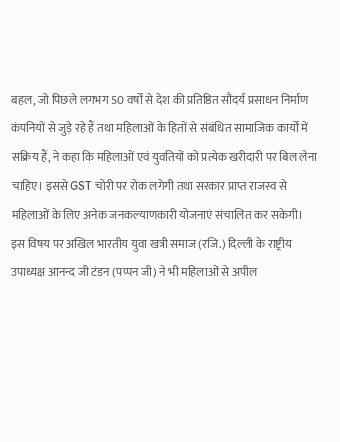बहल, जो पिछले लगभग 50 वर्षों से देश की प्रतिष्ठित सौंदर्य प्रसाधन निर्माण कंपनियों से जुड़े रहे हैं तथा महिलाओं के हितों से संबंधित सामाजिक कार्यों में सक्रिय हैं, ने कहा कि महिलाओं एवं युवतियों को प्रत्येक खरीदारी पर बिल लेना चाहिए। इससे GST चोरी पर रोक लगेगी तथा सरकार प्राप्त राजस्व से महिलाओं के लिए अनेक जनकल्याणकारी योजनाएं संचालित कर सकेगी।
इस विषय पर अखिल भारतीय युवा खत्री समाज (रजि.) दिल्ली के राष्ट्रीय उपाध्यक्ष आनन्द जी टंडन (पप्पन जी) ने भी महिलाओं से अपील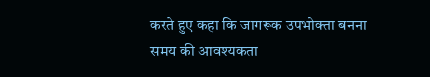करते हुए कहा कि जागरूक उपभोक्ता बनना समय की आवश्यकता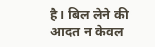है। बिल लेने की आदत न केवल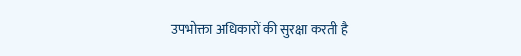उपभोक्ता अधिकारों की सुरक्षा करती है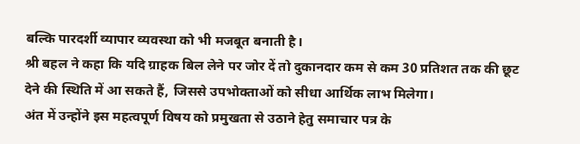बल्कि पारदर्शी व्यापार व्यवस्था को भी मजबूत बनाती है।
श्री बहल ने कहा कि यदि ग्राहक बिल लेने पर जोर दें तो दुकानदार कम से कम 30 प्रतिशत तक की छूट देने की स्थिति में आ सकते हैं, जिससे उपभोक्ताओं को सीधा आर्थिक लाभ मिलेगा।
अंत में उन्होंने इस महत्वपूर्ण विषय को प्रमुखता से उठाने हेतु समाचार पत्र के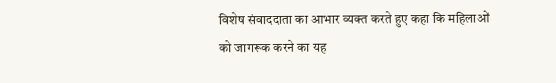विशेष संवाददाता का आभार व्यक्त करते हुए कहा कि महिलाओं को जागरूक करने का यह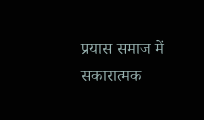प्रयास समाज में सकारात्मक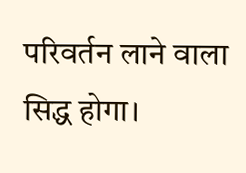परिवर्तन लाने वाला सिद्ध होगा।